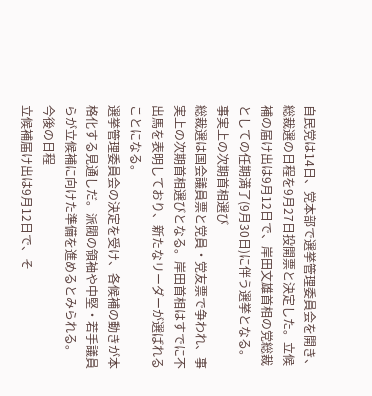自民党は14日、党本部で選挙管理委員会を開き、総裁選の日程を9月27日投開票と決定した。立候補の届け出は9月12日で、岸田文雄首相の党総裁としての任期満了(9月30日)に伴う選挙となる。
事実上の次期首相選び
総裁選は国会議員票と党員・党友票で争われ、事実上の次期首相選びとなる。岸田首相はすでに不出馬を表明しており、新たなリーダーが選ばれることになる。
選挙管理委員会の決定を受け、各候補の動きが本格化する見通しだ。派閥の領袖や中堅・若手議員らが立候補に向けた準備を進めるとみられる。
今後の日程
立候補届け出は9月12日で、そ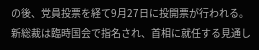の後、党員投票を経て9月27日に投開票が行われる。新総裁は臨時国会で指名され、首相に就任する見通し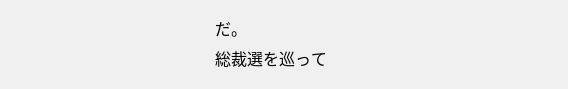だ。
総裁選を巡って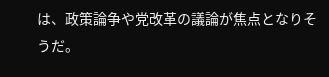は、政策論争や党改革の議論が焦点となりそうだ。